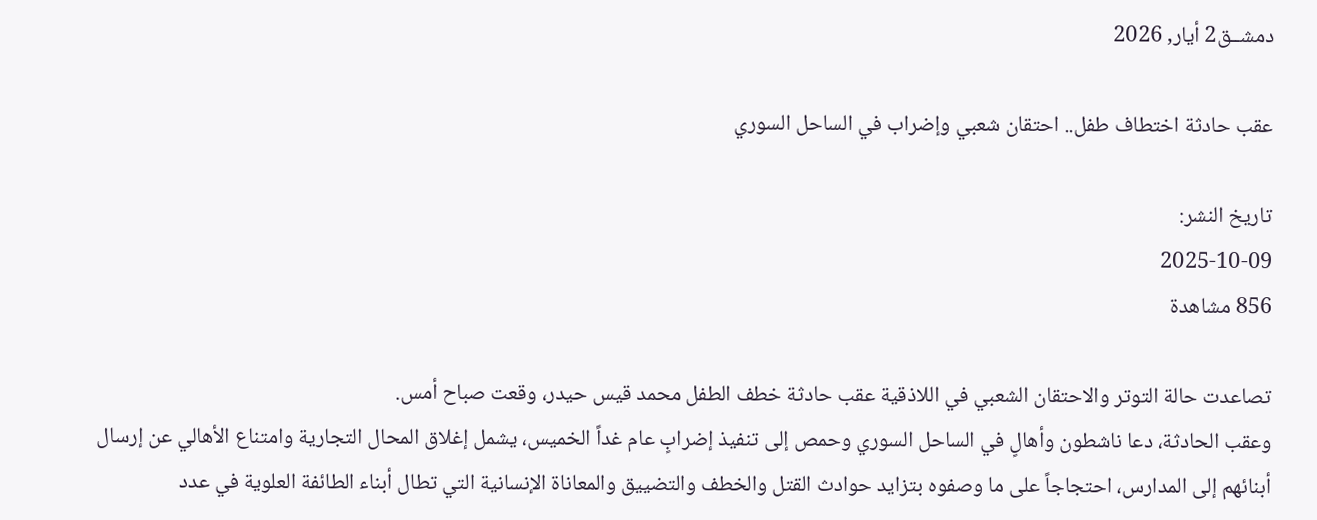دمشــق2 أيار, 2026

عقب حادثة اختطاف طفل.. احتقان شعبي وإضراب في الساحل السوري

تاريخ النشر:
2025-10-09
856 مشاهدة

تصاعدت حالة التوتر والاحتقان الشعبي في اللاذقية عقب حادثة خطف الطفل محمد قيس حيدر، وقعت صباح أمس.
وعقب الحادثة، دعا ناشطون وأهالٍ في الساحل السوري وحمص إلى تنفيذ إضرابٍ عام غداً الخميس، يشمل إغلاق المحال التجارية وامتناع الأهالي عن إرسال أبنائهم إلى المدارس، احتجاجاً على ما وصفوه بتزايد حوادث القتل والخطف والتضييق والمعاناة الإنسانية التي تطال أبناء الطائفة العلوية في عدد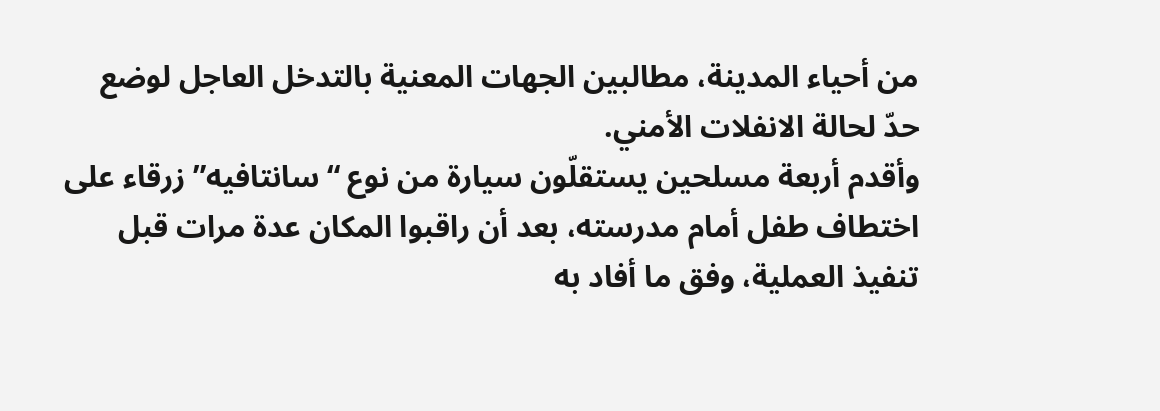من أحياء المدينة، مطالبين الجهات المعنية بالتدخل العاجل لوضع حدّ لحالة الانفلات الأمني.
وأقدم أربعة مسلحين يستقلّون سيارة من نوع “سانتافيه” زرقاء على اختطاف طفل أمام مدرسته، بعد أن راقبوا المكان عدة مرات قبل تنفيذ العملية، وفق ما أفاد به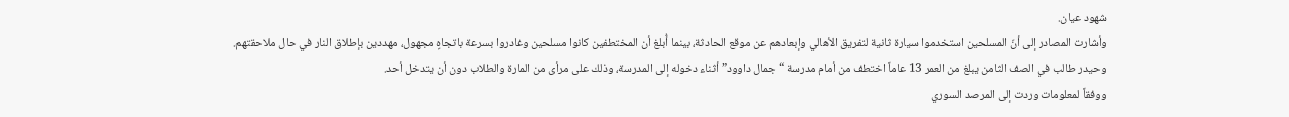شهود عيان.
وأشارت المصادر إلى أنّ المسلحين استخدموا سيارة ثانية لتفريق الأهالي وإبعادهم عن موقع الحادثة، بينما أُبلغ أن المختطفين كانوا مسلحين وغادروا بسرعة باتجاهٍ مجهول، مهددين بإطلاق النار في حال ملاحقتهم.
وحيدر طالب في الصف الثامن يبلغ من العمر 13 عاماً اختطف من أمام مدرسة “جمال داوود” أثناء دخوله إلى المدرسة، وذلك على مرأى من المارة والطلاب دون أن يتدخل أحد.
ووفقاً لمعلومات وردت إلى المرصد السوري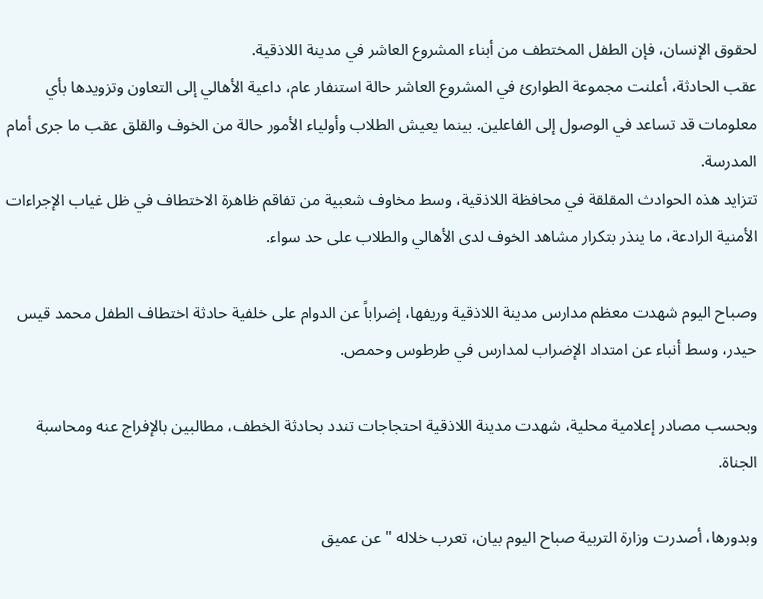لحقوق الإنسان، فإن الطفل المختطف من أبناء المشروع العاشر في مدينة اللاذقية.
عقب الحادثة، أعلنت مجموعة الطوارئ في المشروع العاشر حالة استنفار عام، داعية الأهالي إلى التعاون وتزويدها بأي معلومات قد تساعد في الوصول إلى الفاعلين. بينما يعيش الطلاب وأولياء الأمور حالة من الخوف والقلق عقب ما جرى أمام المدرسة.
تتزايد هذه الحوادث المقلقة في محافظة اللاذقية، وسط مخاوف شعبية من تفاقم ظاهرة الاختطاف في ظل غياب الإجراءات الأمنية الرادعة، ما ينذر بتكرار مشاهد الخوف لدى الأهالي والطلاب على حد سواء.

وصباح اليوم شهدت معظم مدارس مدينة اللاذقية وريفها، إضراباً عن الدوام على خلفية حادثة اختطاف الطفل محمد قيس حيدر، وسط أنباء عن امتداد الإضراب لمدارس في طرطوس وحمص.

وبحسب مصادر إعلامية محلية، شهدت مدينة اللاذقية احتجاجات تندد بحادثة الخطف، مطالبين بالإفراج عنه ومحاسبة الجناة.

وبدورها، أصدرت وزارة التربية صباح اليوم بيان، تعرب خلاله "عن عميق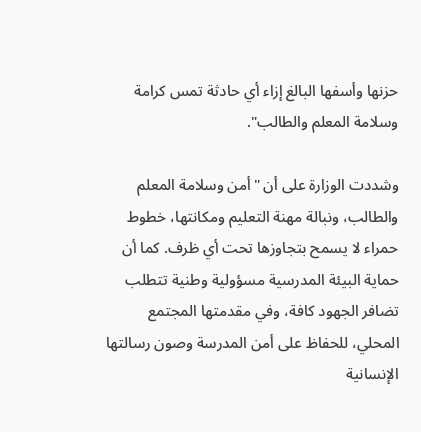حزنها وأسفها البالغ إزاء أي حادثة تمس كرامة وسلامة المعلم والطالب".

وشددت الوزارة على أن "أمن وسلامة المعلم والطالب، ونبالة مهنة التعليم ومكانتها، خطوط حمراء لا يسمح بتجاوزها تحت أي ظرف. كما أن حماية البيئة المدرسية مسؤولية وطنية تتطلب تضافر الجهود كافة، وفي مقدمتها المجتمع المحلي، للحفاظ على أمن المدرسة وصون رسالتها الإنسانية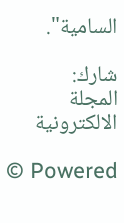السامية".

شارك:
المجلة الالكترونية

© Powered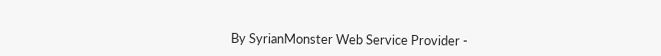By SyrianMonster Web Service Provider -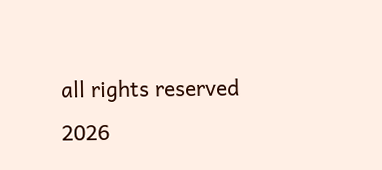all rights reserved 2026